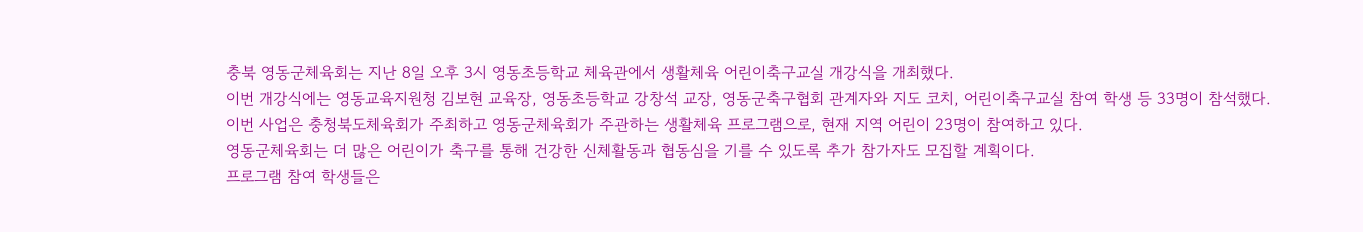충북 영동군체육회는 지난 8일 오후 3시 영동초등학교 체육관에서 생활체육 어린이축구교실 개강식을 개최했다.
이번 개강식에는 영동교육지원청 김보현 교육장, 영동초등학교 강창석 교장, 영동군축구협회 관계자와 지도 코치, 어린이축구교실 참여 학생 등 33명이 참석했다.
이번 사업은 충청북도체육회가 주최하고 영동군체육회가 주관하는 생활체육 프로그램으로, 현재 지역 어린이 23명이 참여하고 있다.
영동군체육회는 더 많은 어린이가 축구를 통해 건강한 신체활동과 협동심을 기를 수 있도록 추가 참가자도 모집할 계획이다.
프로그램 참여 학생들은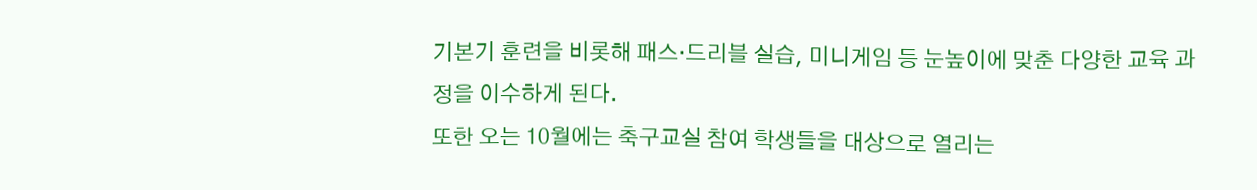기본기 훈련을 비롯해 패스·드리블 실습, 미니게임 등 눈높이에 맞춘 다양한 교육 과정을 이수하게 된다.
또한 오는 10월에는 축구교실 참여 학생들을 대상으로 열리는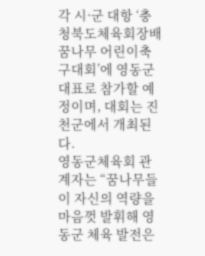각 시·군 대항 ‘충청북도체육회장배 꿈나무 어린이축구대회’에 영동군 대표로 참가할 예정이며, 대회는 진천군에서 개최된다.
영동군체육회 관계자는 “꿈나무들이 자신의 역량을 마음껏 발휘해 영동군 체육 발전은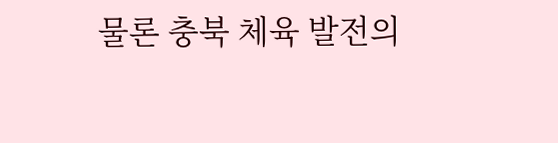물론 충북 체육 발전의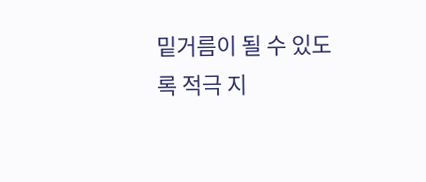밑거름이 될 수 있도록 적극 지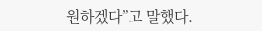원하겠다”고 말했다.